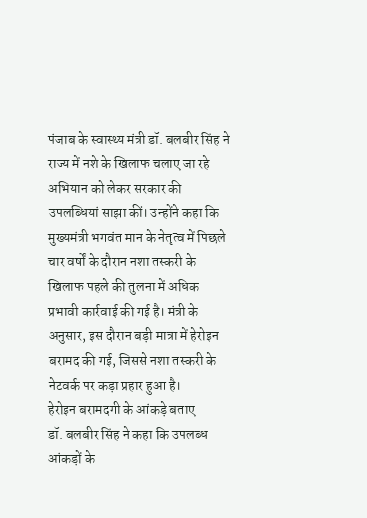पंजाब के स्वास्थ्य मंत्री डॉ. बलबीर सिंह ने राज्य में नशे के खिलाफ चलाए जा रहे अभियान को लेकर सरकार की उपलब्धियां साझा कीं। उन्होंने कहा कि मुख्यमंत्री भगवंत मान के नेतृत्व में पिछले चार वर्षों के दौरान नशा तस्करी के खिलाफ पहले की तुलना में अधिक प्रभावी कार्रवाई की गई है। मंत्री के अनुसार, इस दौरान बड़ी मात्रा में हेरोइन बरामद की गई, जिससे नशा तस्करी के नेटवर्क पर कड़ा प्रहार हुआ है।
हेरोइन बरामदगी के आंकड़े बताए
डॉ. बलबीर सिंह ने कहा कि उपलब्ध आंकड़ों के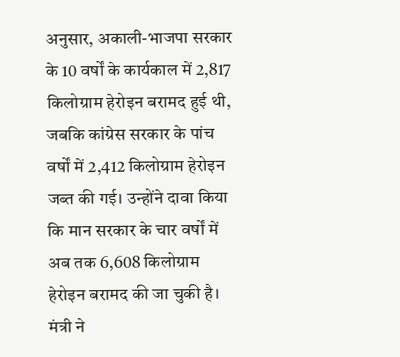अनुसार, अकाली-भाजपा सरकार के 10 वर्षों के कार्यकाल में 2,817 किलोग्राम हेरोइन बरामद हुई थी, जबकि कांग्रेस सरकार के पांच वर्षों में 2,412 किलोग्राम हेरोइन जब्त की गई। उन्होंने दावा किया कि मान सरकार के चार वर्षों में अब तक 6,608 किलोग्राम हेरोइन बरामद की जा चुकी है। मंत्री ने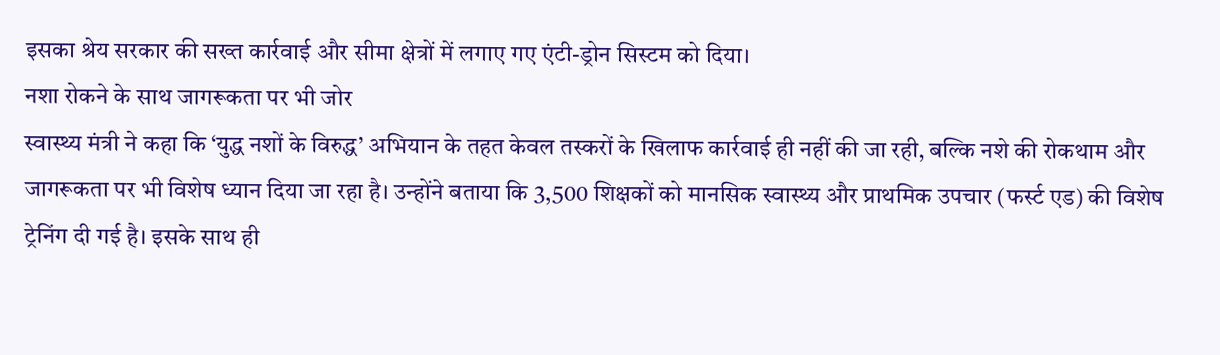इसका श्रेय सरकार की सख्त कार्रवाई और सीमा क्षेत्रों में लगाए गए एंटी-ड्रोन सिस्टम को दिया।
नशा रोकने के साथ जागरूकता पर भी जोर
स्वास्थ्य मंत्री ने कहा कि ‘युद्ध नशों के विरुद्ध’ अभियान के तहत केवल तस्करों के खिलाफ कार्रवाई ही नहीं की जा रही, बल्कि नशे की रोकथाम और जागरूकता पर भी विशेष ध्यान दिया जा रहा है। उन्होंने बताया कि 3,500 शिक्षकों को मानसिक स्वास्थ्य और प्राथमिक उपचार (फर्स्ट एड) की विशेष ट्रेनिंग दी गई है। इसके साथ ही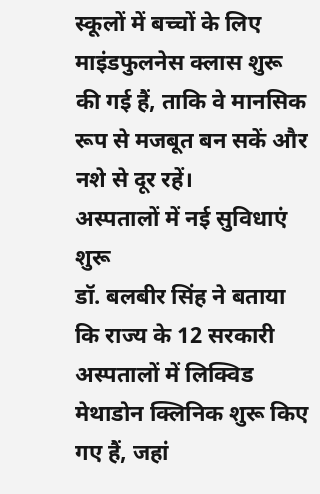स्कूलों में बच्चों के लिए माइंडफुलनेस क्लास शुरू की गई हैं, ताकि वे मानसिक रूप से मजबूत बन सकें और नशे से दूर रहें।
अस्पतालों में नई सुविधाएं शुरू
डॉ. बलबीर सिंह ने बताया कि राज्य के 12 सरकारी अस्पतालों में लिक्विड मेथाडोन क्लिनिक शुरू किए गए हैं, जहां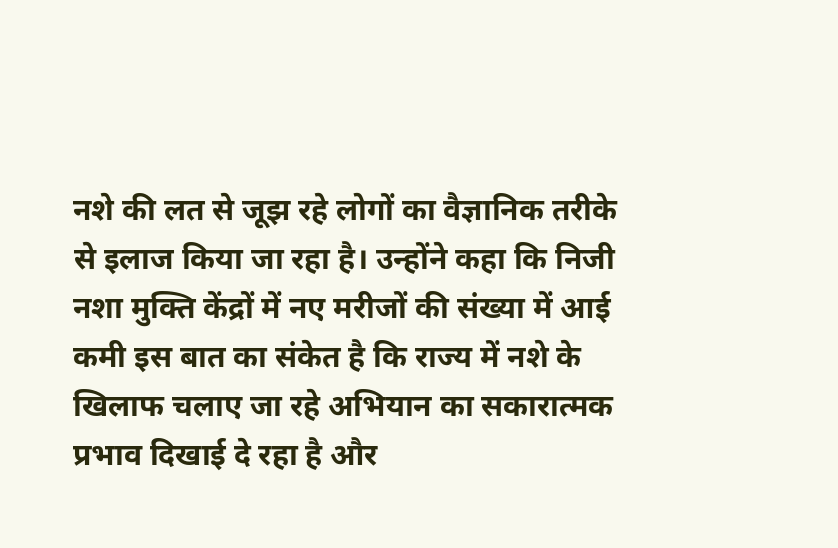नशे की लत से जूझ रहे लोगों का वैज्ञानिक तरीके से इलाज किया जा रहा है। उन्होंने कहा कि निजी नशा मुक्ति केंद्रों में नए मरीजों की संख्या में आई कमी इस बात का संकेत है कि राज्य में नशे के खिलाफ चलाए जा रहे अभियान का सकारात्मक प्रभाव दिखाई दे रहा है और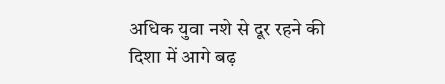अधिक युवा नशे से दूर रहने की दिशा में आगे बढ़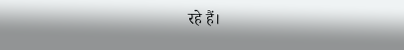रहे हैं।